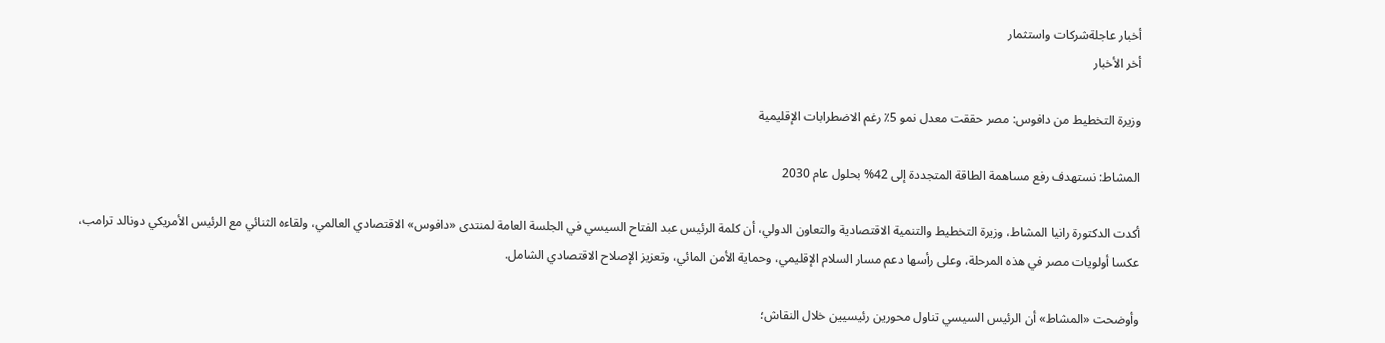أخبار عاجلةشركات واستثمار
أخر الأخبار

وزيرة التخطيط من دافوس: مصر حققت معدل نمو 5٪ رغم الاضطرابات الإقليمية

المشاط: نستهدف رفع مساهمة الطاقة المتجددة إلى 42% بحلول عام 2030

أكدت الدكتورة رانيا المشاط، وزيرة التخطيط والتنمية الاقتصادية والتعاون الدولي، أن كلمة الرئيس عبد الفتاح السيسي في الجلسة العامة لمنتدى «دافوس» الاقتصادي العالمي، ولقاءه الثنائي مع الرئيس الأمريكي دونالد ترامب، عكسا أولويات مصر في هذه المرحلة، وعلى رأسها دعم مسار السلام الإقليمي، وحماية الأمن المائي، وتعزيز الإصلاح الاقتصادي الشامل.

وأوضحت «المشاط» أن الرئيس السيسي تناول محورين رئيسيين خلال النقاش؛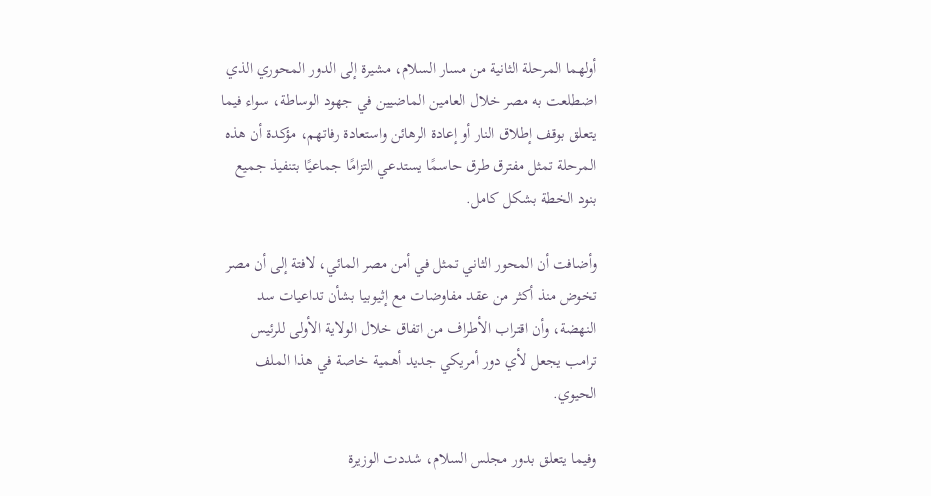أولهما المرحلة الثانية من مسار السلام، مشيرة إلى الدور المحوري الذي اضطلعت به مصر خلال العامين الماضيين في جهود الوساطة، سواء فيما يتعلق بوقف إطلاق النار أو إعادة الرهائن واستعادة رفاتهم، مؤكدة أن هذه المرحلة تمثل مفترق طرق حاسمًا يستدعي التزامًا جماعيًا بتنفيذ جميع بنود الخطة بشكل كامل.

وأضافت أن المحور الثاني تمثل في أمن مصر المائي، لافتة إلى أن مصر تخوض منذ أكثر من عقد مفاوضات مع إثيوبيا بشأن تداعيات سد النهضة، وأن اقتراب الأطراف من اتفاق خلال الولاية الأولى للرئيس ترامب يجعل لأي دور أمريكي جديد أهمية خاصة في هذا الملف الحيوي.

وفيما يتعلق بدور مجلس السلام، شددت الوزيرة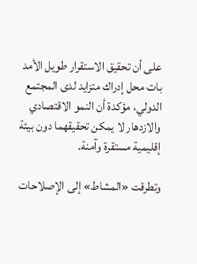على أن تحقيق الاستقرار طويل الأمد بات محل إدراك متزايد لدى المجتمع الدولي، مؤكدة أن النمو الاقتصادي والازدهار لا يمكن تحقيقهما دون بيئة إقليمية مستقرة وآمنة.

وتطرقت «المشاط» إلى الإصلاحات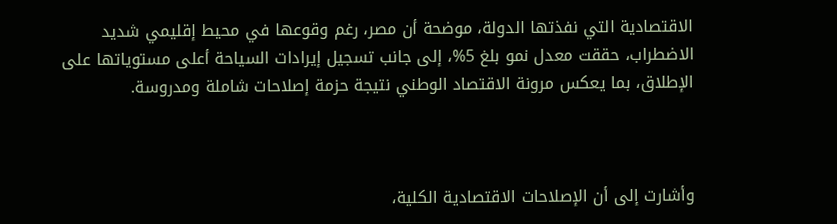الاقتصادية التي نفذتها الدولة، موضحة أن مصر، رغم وقوعها في محيط إقليمي شديد الاضطراب، حققت معدل نمو بلغ 5%، إلى جانب تسجيل إيرادات السياحة أعلى مستوياتها على الإطلاق، بما يعكس مرونة الاقتصاد الوطني نتيجة حزمة إصلاحات شاملة ومدروسة.



وأشارت إلى أن الإصلاحات الاقتصادية الكلية،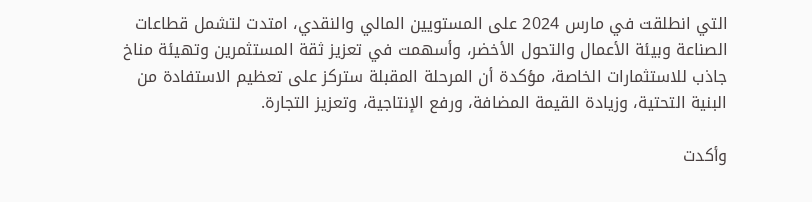التي انطلقت في مارس 2024 على المستويين المالي والنقدي، امتدت لتشمل قطاعات الصناعة وبيئة الأعمال والتحول الأخضر، وأسهمت في تعزيز ثقة المستثمرين وتهيئة مناخ جاذب للاستثمارات الخاصة، مؤكدة أن المرحلة المقبلة ستركز على تعظيم الاستفادة من البنية التحتية، وزيادة القيمة المضافة، ورفع الإنتاجية، وتعزيز التجارة.

وأكدت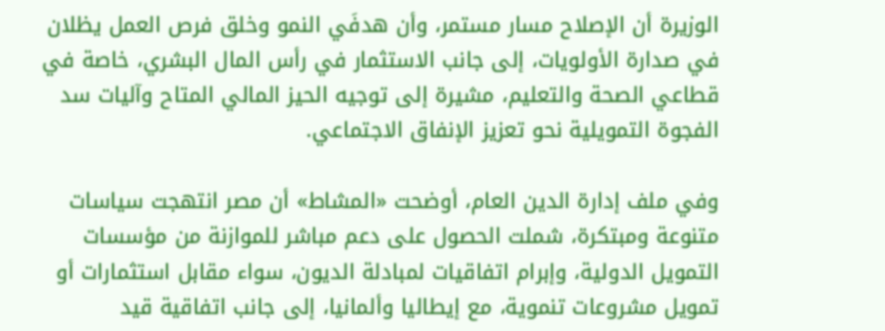الوزيرة أن الإصلاح مسار مستمر، وأن هدفَي النمو وخلق فرص العمل يظلان في صدارة الأولويات، إلى جانب الاستثمار في رأس المال البشري، خاصة في قطاعي الصحة والتعليم، مشيرة إلى توجيه الحيز المالي المتاح وآليات سد الفجوة التمويلية نحو تعزيز الإنفاق الاجتماعي.

وفي ملف إدارة الدين العام، أوضحت «المشاط» أن مصر انتهجت سياسات متنوعة ومبتكرة، شملت الحصول على دعم مباشر للموازنة من مؤسسات التمويل الدولية، وإبرام اتفاقيات لمبادلة الديون، سواء مقابل استثمارات أو تمويل مشروعات تنموية، مع إيطاليا وألمانيا، إلى جانب اتفاقية قيد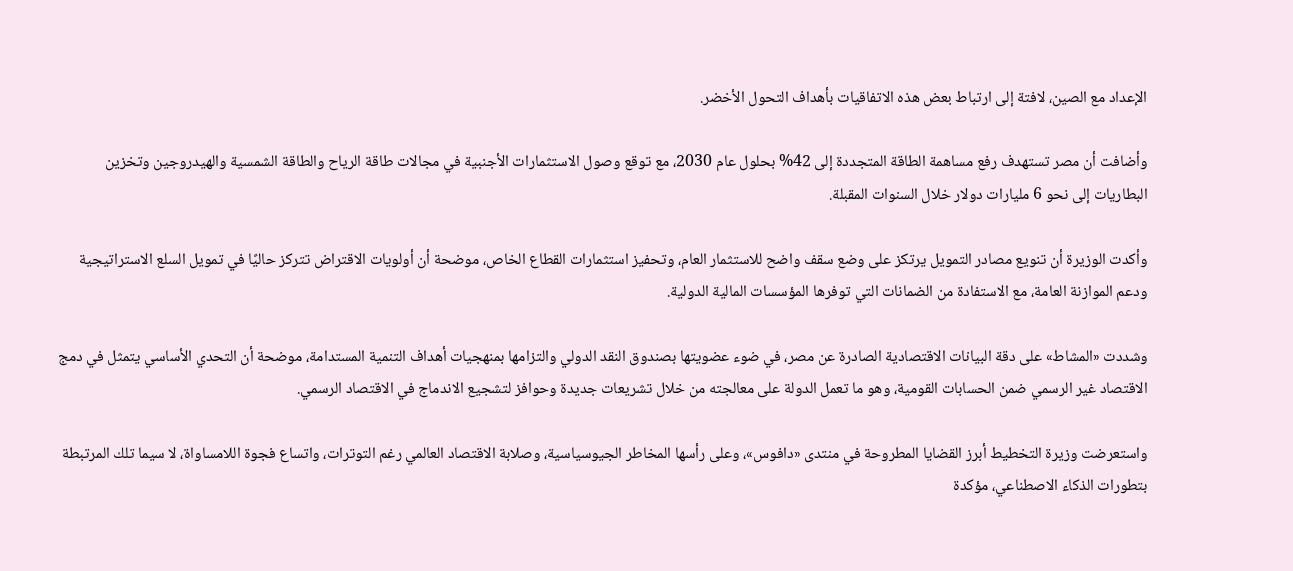الإعداد مع الصين، لافتة إلى ارتباط بعض هذه الاتفاقيات بأهداف التحول الأخضر.

وأضافت أن مصر تستهدف رفع مساهمة الطاقة المتجددة إلى 42% بحلول عام 2030، مع توقع وصول الاستثمارات الأجنبية في مجالات طاقة الرياح والطاقة الشمسية والهيدروجين وتخزين البطاريات إلى نحو 6 مليارات دولار خلال السنوات المقبلة.

وأكدت الوزيرة أن تنويع مصادر التمويل يرتكز على وضع سقف واضح للاستثمار العام، وتحفيز استثمارات القطاع الخاص، موضحة أن أولويات الاقتراض تتركز حاليًا في تمويل السلع الاستراتيجية ودعم الموازنة العامة، مع الاستفادة من الضمانات التي توفرها المؤسسات المالية الدولية.

وشددت «المشاط» على دقة البيانات الاقتصادية الصادرة عن مصر، في ضوء عضويتها بصندوق النقد الدولي والتزامها بمنهجيات أهداف التنمية المستدامة، موضحة أن التحدي الأساسي يتمثل في دمج الاقتصاد غير الرسمي ضمن الحسابات القومية، وهو ما تعمل الدولة على معالجته من خلال تشريعات جديدة وحوافز لتشجيع الاندماج في الاقتصاد الرسمي.

واستعرضت وزيرة التخطيط أبرز القضايا المطروحة في منتدى «دافوس»، وعلى رأسها المخاطر الجيوسياسية، وصلابة الاقتصاد العالمي رغم التوترات، واتساع فجوة اللامساواة، لا سيما تلك المرتبطة بتطورات الذكاء الاصطناعي، مؤكدة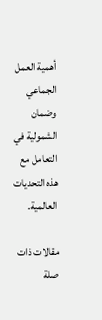أهمية العمل الجماعي وضمان الشمولية في التعامل مع هذه التحديات العالمية.

مقالات ذات صلة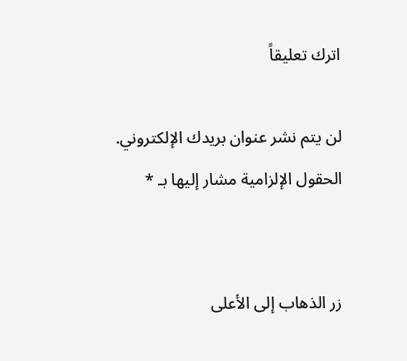اترك تعليقاً

لن يتم نشر عنوان بريدك الإلكتروني. الحقول الإلزامية مشار إليها بـ *


زر الذهاب إلى الأعلى